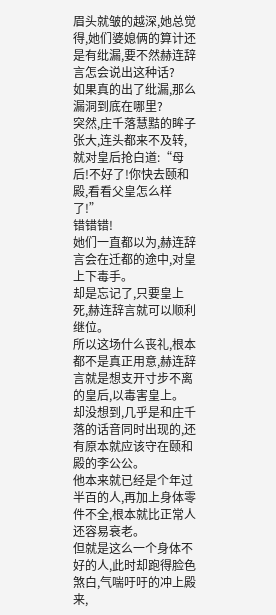眉头就皱的越深,她总觉得,她们婆媳俩的算计还是有纰漏,要不然赫连辞言怎会说出这种话?
如果真的出了纰漏,那么漏洞到底在哪里?
突然,庄千落慧黠的眸子张大,连头都来不及转,就对皇后抢白道:“母后!不好了!你快去颐和殿,看看父皇怎么样了!”
错错错!
她们一直都以为,赫连辞言会在迁都的途中,对皇上下毒手。
却是忘记了,只要皇上死,赫连辞言就可以顺利继位。
所以这场什么丧礼,根本都不是真正用意,赫连辞言就是想支开寸步不离的皇后,以毒害皇上。
却没想到,几乎是和庄千落的话音同时出现的,还有原本就应该守在颐和殿的李公公。
他本来就已经是个年过半百的人,再加上身体零件不全,根本就比正常人还容易衰老。
但就是这么一个身体不好的人,此时却跑得脸色煞白,气喘吁吁的冲上殿来,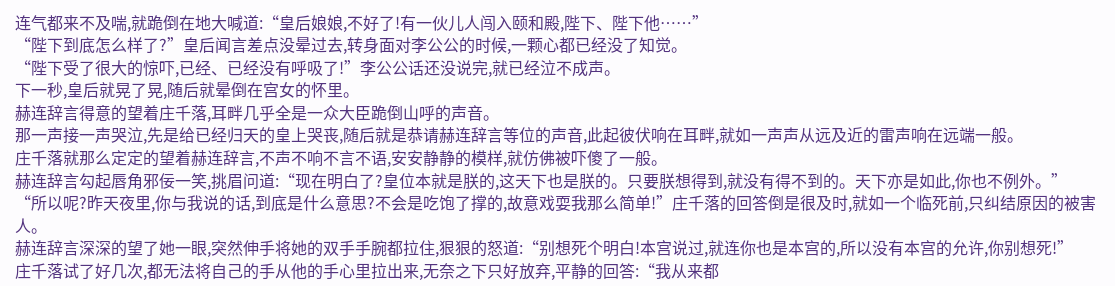连气都来不及喘,就跪倒在地大喊道:“皇后娘娘,不好了!有一伙儿人闯入颐和殿,陛下、陛下他……”
“陛下到底怎么样了?”皇后闻言差点没晕过去,转身面对李公公的时候,一颗心都已经没了知觉。
“陛下受了很大的惊吓,已经、已经没有呼吸了!”李公公话还没说完,就已经泣不成声。
下一秒,皇后就晃了晃,随后就晕倒在宫女的怀里。
赫连辞言得意的望着庄千落,耳畔几乎全是一众大臣跪倒山呼的声音。
那一声接一声哭泣,先是给已经归天的皇上哭丧,随后就是恭请赫连辞言等位的声音,此起彼伏响在耳畔,就如一声声从远及近的雷声响在远端一般。
庄千落就那么定定的望着赫连辞言,不声不响不言不语,安安静静的模样,就仿佛被吓傻了一般。
赫连辞言勾起唇角邪佞一笑,挑眉问道:“现在明白了?皇位本就是朕的,这天下也是朕的。只要朕想得到,就没有得不到的。天下亦是如此,你也不例外。”
“所以呢?昨天夜里,你与我说的话,到底是什么意思?不会是吃饱了撑的,故意戏耍我那么简单!”庄千落的回答倒是很及时,就如一个临死前,只纠结原因的被害人。
赫连辞言深深的望了她一眼,突然伸手将她的双手手腕都拉住,狠狠的怒道:“别想死个明白!本宫说过,就连你也是本宫的,所以没有本宫的允许,你别想死!”
庄千落试了好几次,都无法将自己的手从他的手心里拉出来,无奈之下只好放弃,平静的回答:“我从来都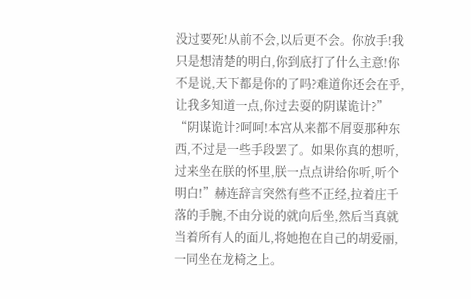没过要死!从前不会,以后更不会。你放手!我只是想清楚的明白,你到底打了什么主意!你不是说,天下都是你的了吗?难道你还会在乎,让我多知道一点,你过去耍的阴谋诡计?”
“阴谋诡计?呵呵!本宫从来都不屑耍那种东西,不过是一些手段罢了。如果你真的想听,过来坐在朕的怀里,朕一点点讲给你听,听个明白!”赫连辞言突然有些不正经,拉着庄千落的手腕,不由分说的就向后坐,然后当真就当着所有人的面儿,将她抱在自己的胡爱丽,一同坐在龙椅之上。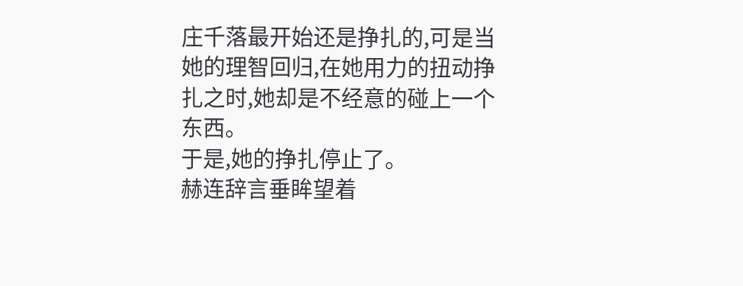庄千落最开始还是挣扎的,可是当她的理智回归,在她用力的扭动挣扎之时,她却是不经意的碰上一个东西。
于是,她的挣扎停止了。
赫连辞言垂眸望着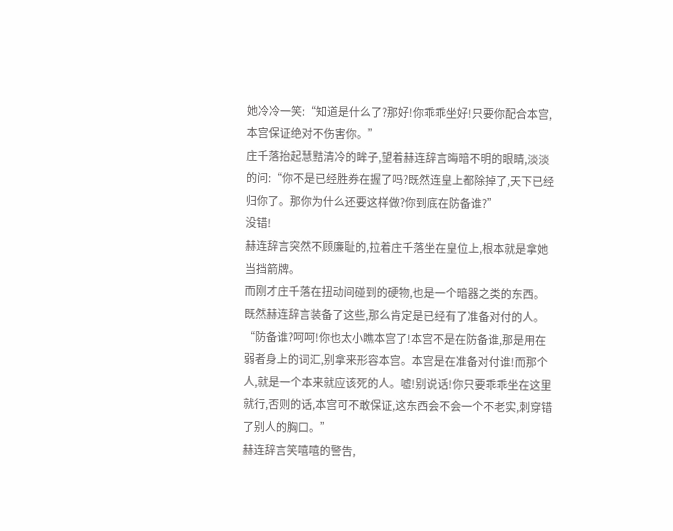她冷冷一笑:“知道是什么了?那好!你乖乖坐好!只要你配合本宫,本宫保证绝对不伤害你。”
庄千落抬起慧黠清冷的眸子,望着赫连辞言晦暗不明的眼睛,淡淡的问:“你不是已经胜券在握了吗?既然连皇上都除掉了,天下已经归你了。那你为什么还要这样做?你到底在防备谁?”
没错!
赫连辞言突然不顾廉耻的,拉着庄千落坐在皇位上,根本就是拿她当挡箭牌。
而刚才庄千落在扭动间碰到的硬物,也是一个暗器之类的东西。
既然赫连辞言装备了这些,那么肯定是已经有了准备对付的人。
“防备谁?呵呵!你也太小瞧本宫了!本宫不是在防备谁,那是用在弱者身上的词汇,别拿来形容本宫。本宫是在准备对付谁!而那个人,就是一个本来就应该死的人。嘘!别说话!你只要乖乖坐在这里就行,否则的话,本宫可不敢保证,这东西会不会一个不老实,刺穿错了别人的胸口。”
赫连辞言笑嘻嘻的警告,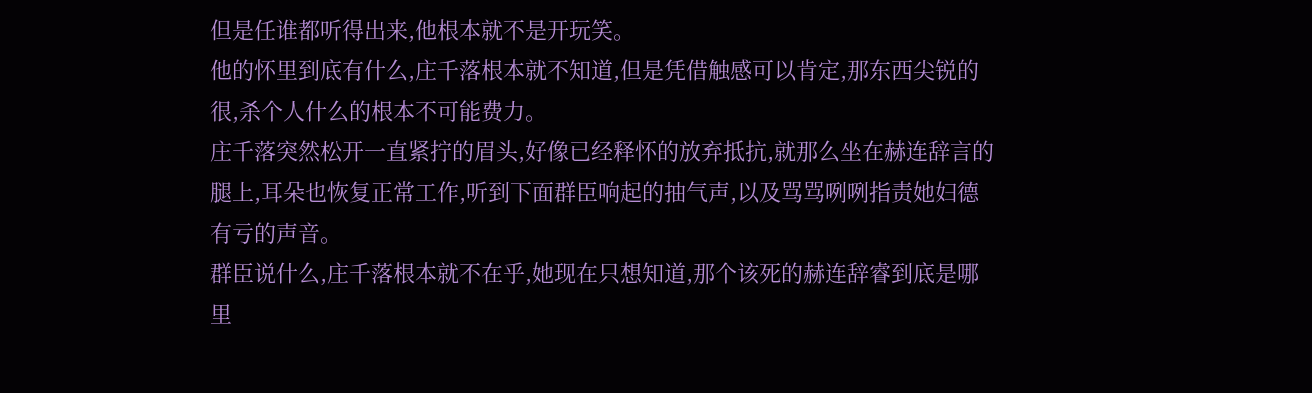但是任谁都听得出来,他根本就不是开玩笑。
他的怀里到底有什么,庄千落根本就不知道,但是凭借触感可以肯定,那东西尖锐的很,杀个人什么的根本不可能费力。
庄千落突然松开一直紧拧的眉头,好像已经释怀的放弃抵抗,就那么坐在赫连辞言的腿上,耳朵也恢复正常工作,听到下面群臣响起的抽气声,以及骂骂咧咧指责她妇德有亏的声音。
群臣说什么,庄千落根本就不在乎,她现在只想知道,那个该死的赫连辞睿到底是哪里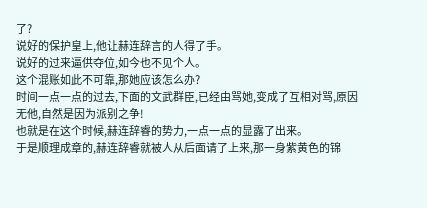了?
说好的保护皇上,他让赫连辞言的人得了手。
说好的过来逼供夺位,如今也不见个人。
这个混账如此不可靠,那她应该怎么办?
时间一点一点的过去,下面的文武群臣,已经由骂她,变成了互相对骂,原因无他,自然是因为派别之争!
也就是在这个时候,赫连辞睿的势力,一点一点的显露了出来。
于是顺理成章的,赫连辞睿就被人从后面请了上来,那一身紫黄色的锦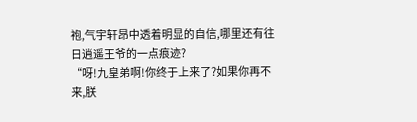袍,气宇轩昂中透着明显的自信,哪里还有往日逍遥王爷的一点痕迹?
“呀!九皇弟啊!你终于上来了?如果你再不来,朕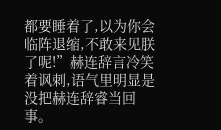都要睡着了,以为你会临阵退缩,不敢来见朕了呢!”赫连辞言冷笑着讽刺,语气里明显是没把赫连辞睿当回事。